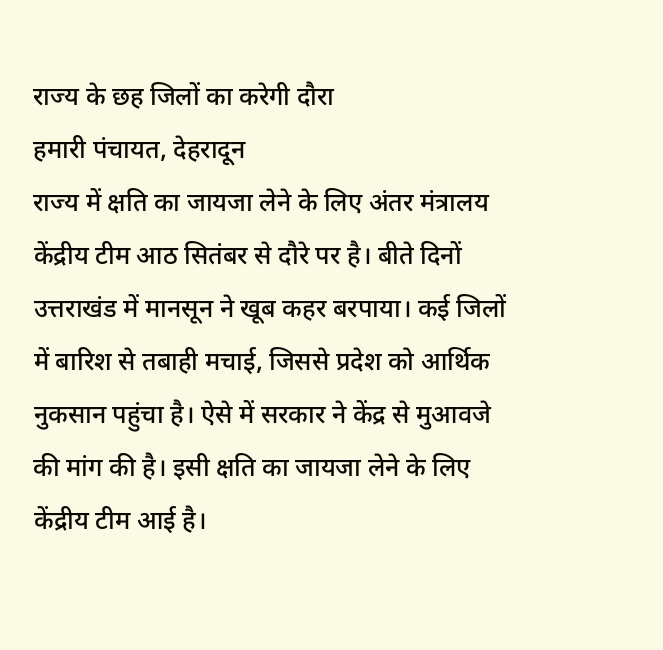राज्य के छह जिलों का करेगी दौरा
हमारी पंचायत, देहरादून
राज्य में क्षति का जायजा लेने के लिए अंतर मंत्रालय केंद्रीय टीम आठ सितंबर से दौरे पर है। बीते दिनों उत्तराखंड में मानसून ने खूब कहर बरपाया। कई जिलों में बारिश से तबाही मचाई, जिससे प्रदेश को आर्थिक नुकसान पहुंचा है। ऐसे में सरकार ने केंद्र से मुआवजे की मांग की है। इसी क्षति का जायजा लेने के लिए केंद्रीय टीम आई है।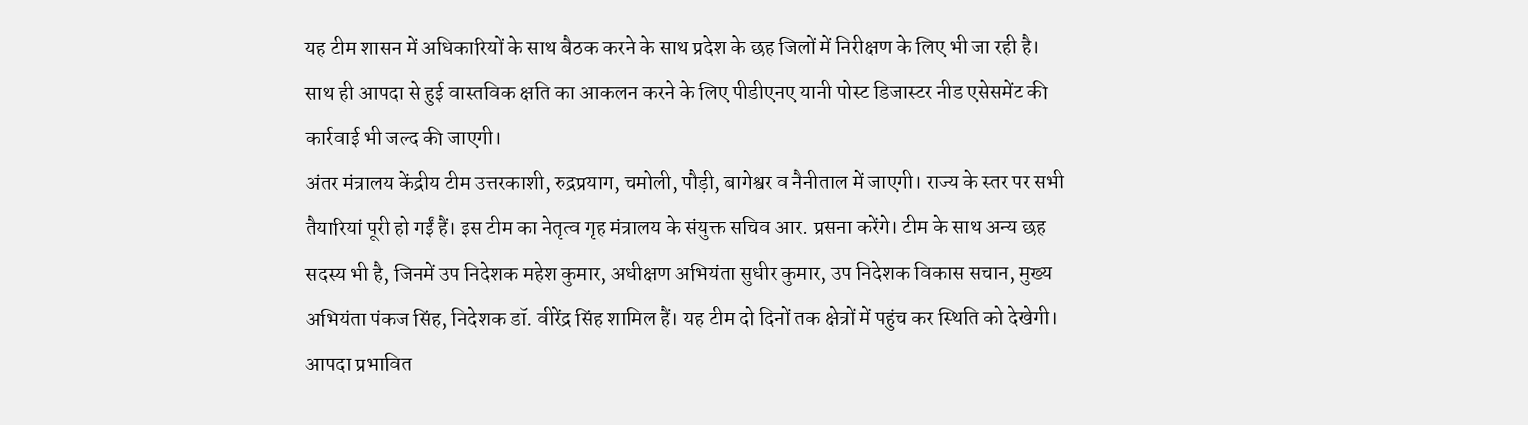यह टीम शासन में अधिकारियों के साथ बैठक करने के साथ प्रदेश के छह जिलों में निरीक्षण के लिए भी जा रही है। साथ ही आपदा से हुई वास्तविक क्षति का आकलन करने के लिए पीडीएनए यानी पोस्ट डिजास्टर नीड एसेसमेंट की कार्रवाई भी जल्द की जाएगी।
अंतर मंत्रालय केंद्रीय टीम उत्तरकाशी, रुद्रप्रयाग, चमोली, पौड़ी, बागेश्वर व नैनीताल में जाएगी। राज्य के स्तर पर सभी तैयारियां पूरी हो गईं हैं। इस टीम का नेतृत्व गृह मंत्रालय के संयुक्त सचिव आर. प्रसना करेंगे। टीम के साथ अन्य छह सदस्य भी है, जिनमें उप निदेशक महेश कुमार, अधीक्षण अभियंता सुधीर कुमार, उप निदेशक विकास सचान, मुख्य अभियंता पंकज सिंह, निदेशक डॉ. वीरेंद्र सिंह शामिल हैं। यह टीम दो दिनों तक क्षेत्रों में पहुंच कर स्थिति को देखेगी। आपदा प्रभावित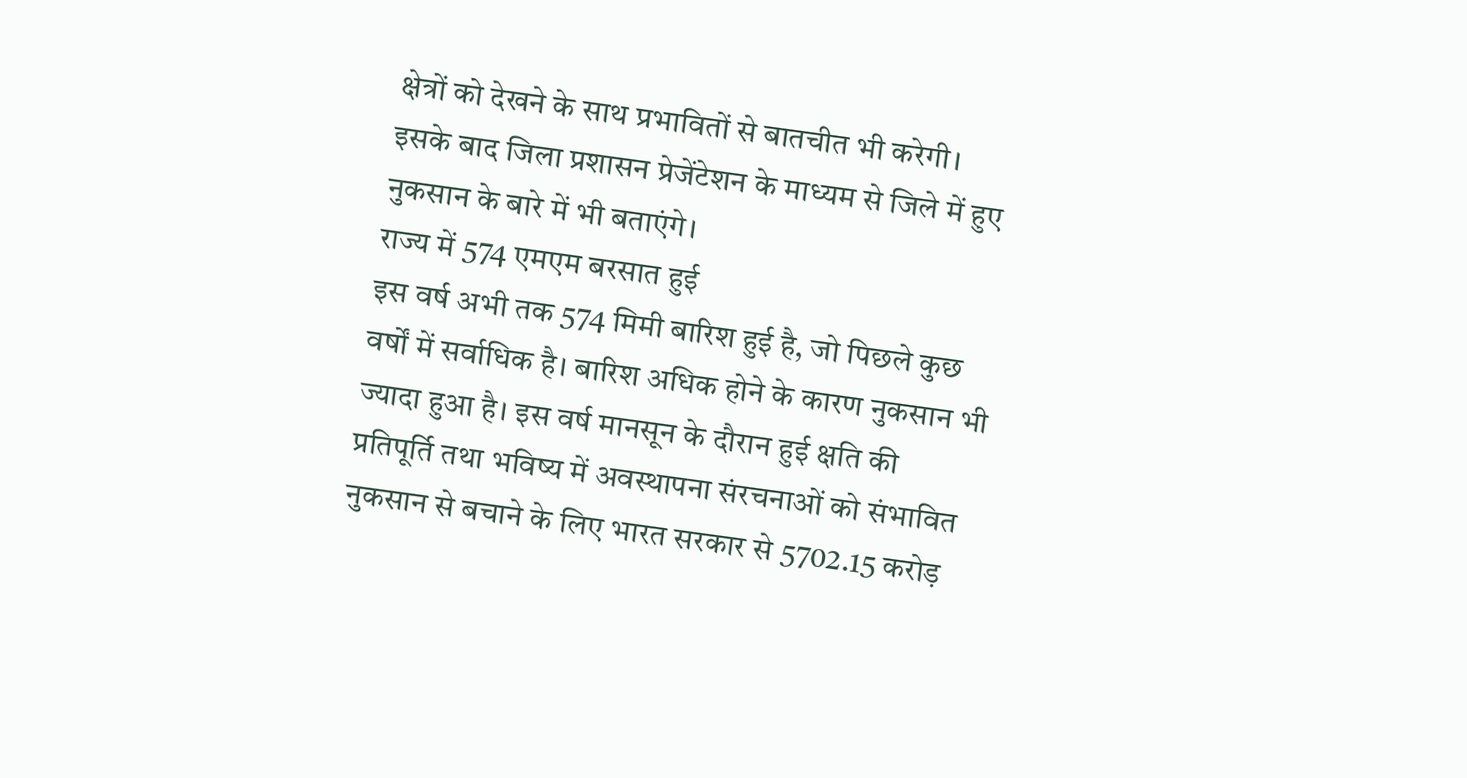क्षेत्रों को देखने के साथ प्रभावितों से बातचीत भी करेगी। इसके बाद जिला प्रशासन प्रेजेंटेशन के माध्यम से जिले में हुए नुकसान के बारे में भी बताएंगे।
राज्य में 574 एमएम बरसात हुई
इस वर्ष अभी तक 574 मिमी बारिश हुई है, जो पिछले कुछ वर्षों में सर्वाधिक है। बारिश अधिक होने के कारण नुकसान भी ज्यादा हुआ है। इस वर्ष मानसून के दौरान हुई क्षति की प्रतिपूर्ति तथा भविष्य में अवस्थापना संरचनाओं को संभावित नुकसान से बचाने के लिए भारत सरकार से 5702.15 करोड़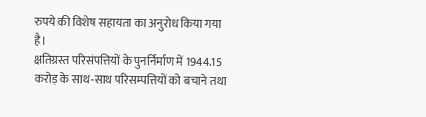रुपये की विशेष सहायता का अनुरोध किया गया है।
क्षतिग्रस्त परिसंपत्तियों के पुनर्निर्माण में 1944.15 करोड़ के साथ-साथ परिसम्पत्तियों को बचाने तथा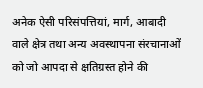अनेक ऐसी परिसंपत्तियां, मार्ग, आबादी वाले क्षेत्र तथा अन्य अवस्थापना संरचानाओं को जो आपदा से क्षतिग्रस्त होने की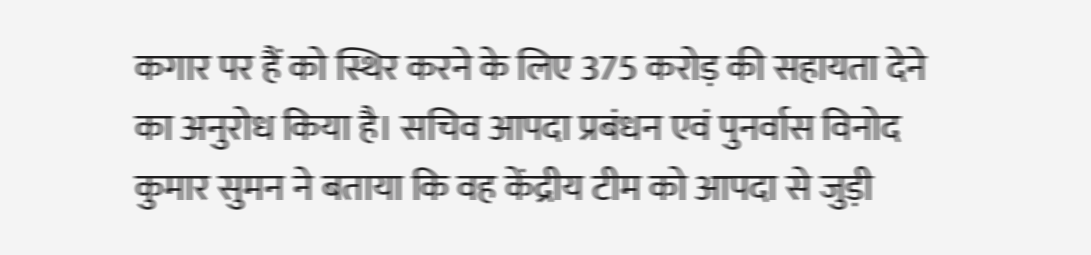कगार पर हैं को स्थिर करने के लिए 375 करोड़ की सहायता देने का अनुरोध किया है। सचिव आपदा प्रबंधन एवं पुनर्वास विनोद कुमार सुमन ने बताया कि वह केंद्रीय टीम को आपदा से जुड़ी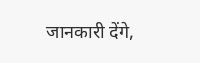जानकारी देंगे,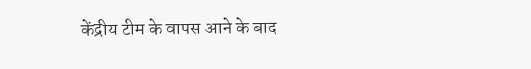केंद्रीय टीम के वापस आने के बाद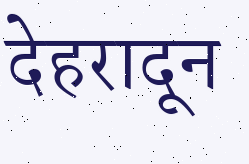देहरादून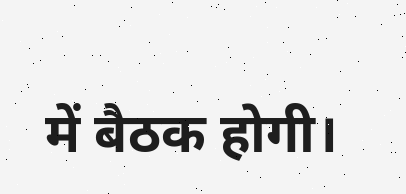में बैठक होगी।